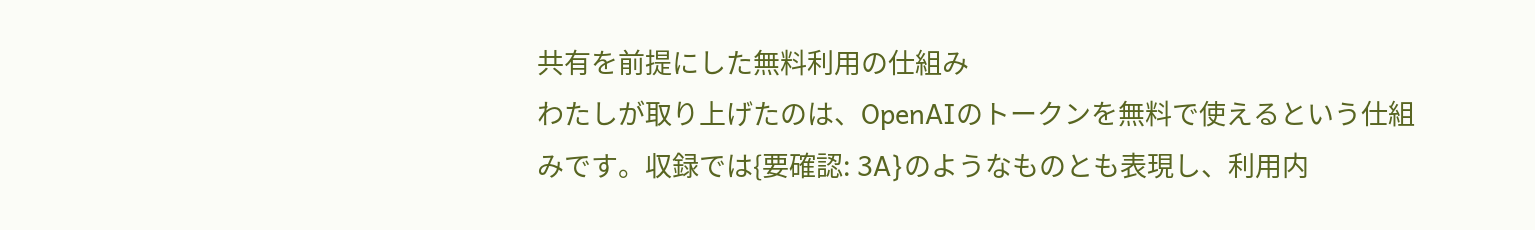共有を前提にした無料利用の仕組み
わたしが取り上げたのは、OpenAIのトークンを無料で使えるという仕組みです。収録では{要確認: 3A}のようなものとも表現し、利用内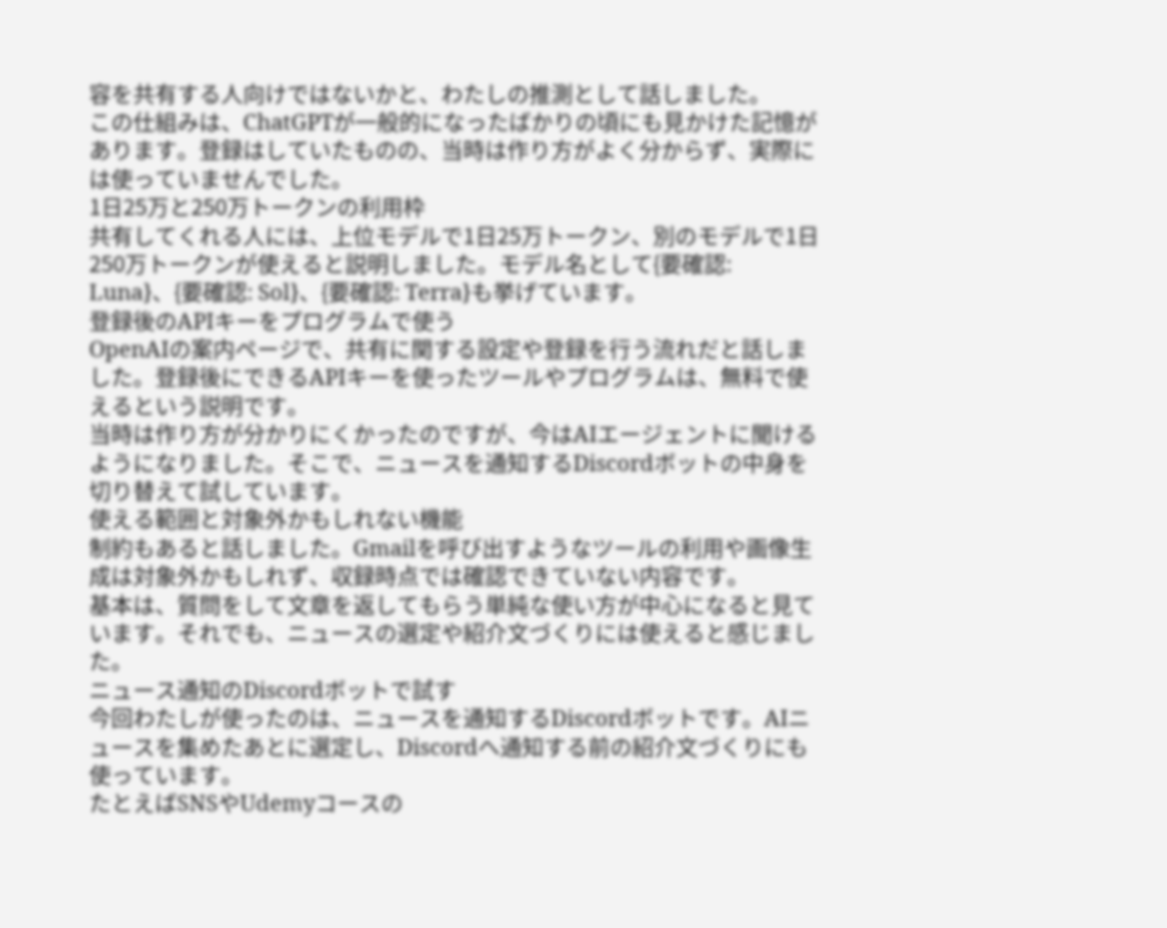容を共有する人向けではないかと、わたしの推測として話しました。
この仕組みは、ChatGPTが一般的になったばかりの頃にも見かけた記憶があります。登録はしていたものの、当時は作り方がよく分からず、実際には使っていませんでした。
1日25万と250万トークンの利用枠
共有してくれる人には、上位モデルで1日25万トークン、別のモデルで1日250万トークンが使えると説明しました。モデル名として{要確認: Luna}、{要確認: Sol}、{要確認: Terra}も挙げています。
登録後のAPIキーをプログラムで使う
OpenAIの案内ページで、共有に関する設定や登録を行う流れだと話しました。登録後にできるAPIキーを使ったツールやプログラムは、無料で使えるという説明です。
当時は作り方が分かりにくかったのですが、今はAIエージェントに聞けるようになりました。そこで、ニュースを通知するDiscordボットの中身を切り替えて試しています。
使える範囲と対象外かもしれない機能
制約もあると話しました。Gmailを呼び出すようなツールの利用や画像生成は対象外かもしれず、収録時点では確認できていない内容です。
基本は、質問をして文章を返してもらう単純な使い方が中心になると見ています。それでも、ニュースの選定や紹介文づくりには使えると感じました。
ニュース通知のDiscordボットで試す
今回わたしが使ったのは、ニュースを通知するDiscordボットです。AIニュースを集めたあとに選定し、Discordへ通知する前の紹介文づくりにも使っています。
たとえばSNSやUdemyコースの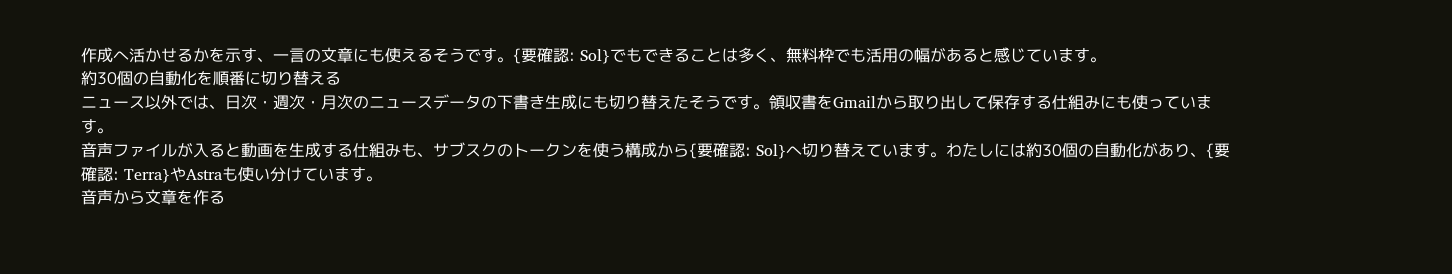作成へ活かせるかを示す、一言の文章にも使えるそうです。{要確認: Sol}でもできることは多く、無料枠でも活用の幅があると感じています。
約30個の自動化を順番に切り替える
ニュース以外では、日次・週次・月次のニュースデータの下書き生成にも切り替えたそうです。領収書をGmailから取り出して保存する仕組みにも使っています。
音声ファイルが入ると動画を生成する仕組みも、サブスクのトークンを使う構成から{要確認: Sol}へ切り替えています。わたしには約30個の自動化があり、{要確認: Terra}やAstraも使い分けています。
音声から文章を作る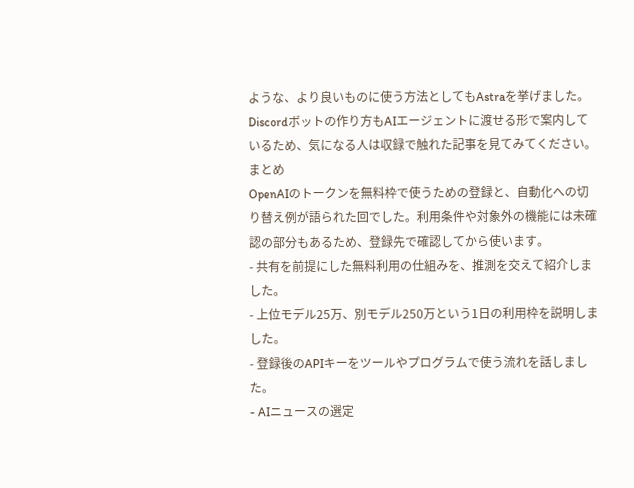ような、より良いものに使う方法としてもAstraを挙げました。Discordボットの作り方もAIエージェントに渡せる形で案内しているため、気になる人は収録で触れた記事を見てみてください。
まとめ
OpenAIのトークンを無料枠で使うための登録と、自動化への切り替え例が語られた回でした。利用条件や対象外の機能には未確認の部分もあるため、登録先で確認してから使います。
- 共有を前提にした無料利用の仕組みを、推測を交えて紹介しました。
- 上位モデル25万、別モデル250万という1日の利用枠を説明しました。
- 登録後のAPIキーをツールやプログラムで使う流れを話しました。
- AIニュースの選定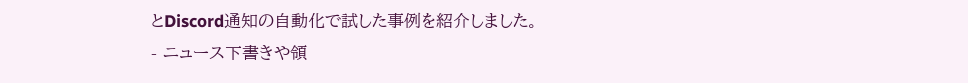とDiscord通知の自動化で試した事例を紹介しました。
- ニュース下書きや領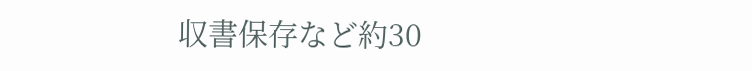収書保存など約30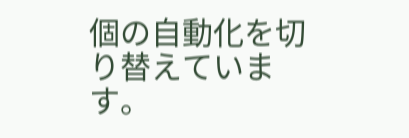個の自動化を切り替えています。